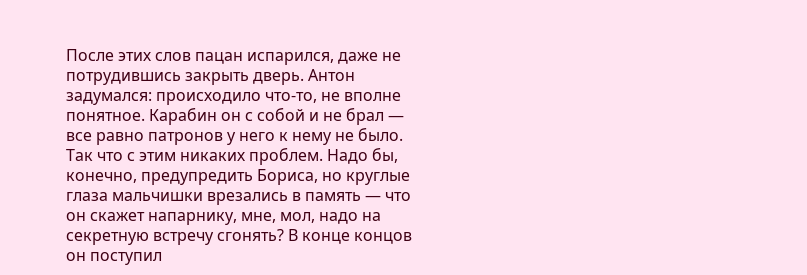После этих слов пацан испарился, даже не потрудившись закрыть дверь. Антон задумался: происходило что-то, не вполне понятное. Карабин он с собой и не брал — все равно патронов у него к нему не было. Так что с этим никаких проблем. Надо бы, конечно, предупредить Бориса, но круглые глаза мальчишки врезались в память — что он скажет напарнику, мне, мол, надо на секретную встречу сгонять? В конце концов он поступил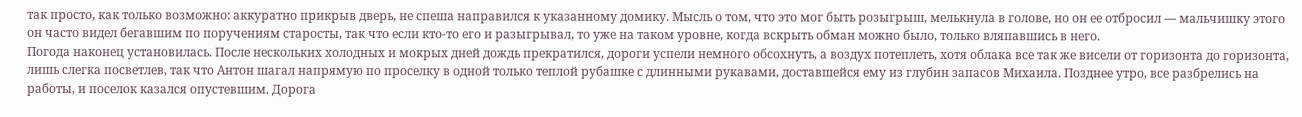так просто, как только возможно: аккуратно прикрыв дверь, не спеша направился к указанному домику. Мысль о том, что это мог быть розыгрыш, мелькнула в голове, но он ее отбросил — мальчишку этого он часто видел бегавшим по поручениям старосты, так что если кто-то его и разыгрывал, то уже на таком уровне, когда вскрыть обман можно было, только вляпавшись в него.
Погода наконец установилась. После нескольких холодных и мокрых дней дождь прекратился, дороги успели немного обсохнуть, а воздух потеплеть, хотя облака все так же висели от горизонта до горизонта, лишь слегка посветлев, так что Антон шагал напрямую по проселку в одной только теплой рубашке с длинными рукавами, доставшейся ему из глубин запасов Михаила. Позднее утро, все разбрелись на работы, и поселок казался опустевшим. Дорога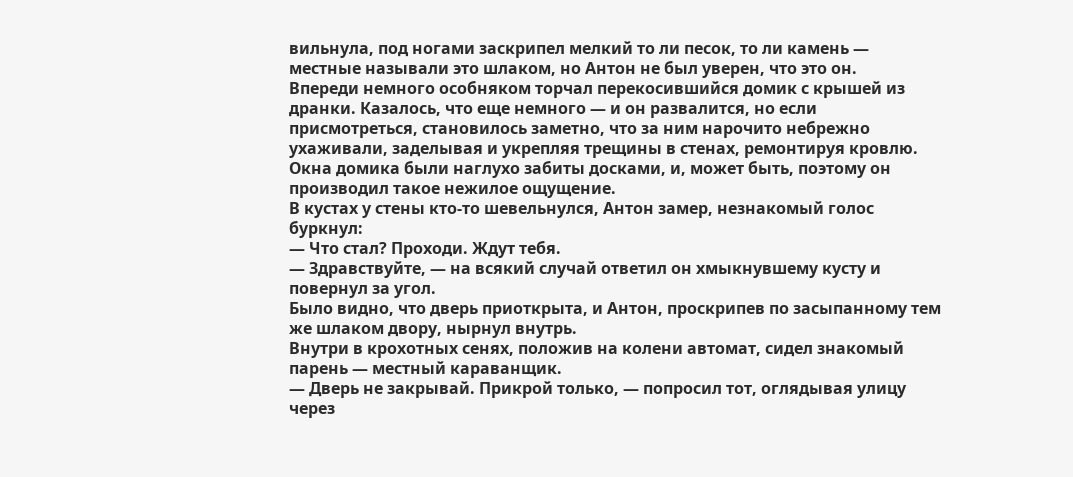вильнула, под ногами заскрипел мелкий то ли песок, то ли камень — местные называли это шлаком, но Антон не был уверен, что это он.
Впереди немного особняком торчал перекосившийся домик с крышей из дранки. Казалось, что еще немного — и он развалится, но если присмотреться, становилось заметно, что за ним нарочито небрежно ухаживали, заделывая и укрепляя трещины в стенах, ремонтируя кровлю. Окна домика были наглухо забиты досками, и, может быть, поэтому он производил такое нежилое ощущение.
В кустах у стены кто-то шевельнулся, Антон замер, незнакомый голос буркнул:
— Что стал? Проходи. Ждут тебя.
— Здравствуйте, — на всякий случай ответил он хмыкнувшему кусту и повернул за угол.
Было видно, что дверь приоткрыта, и Антон, проскрипев по засыпанному тем же шлаком двору, нырнул внутрь.
Внутри в крохотных сенях, положив на колени автомат, сидел знакомый парень — местный караванщик.
— Дверь не закрывай. Прикрой только, — попросил тот, оглядывая улицу через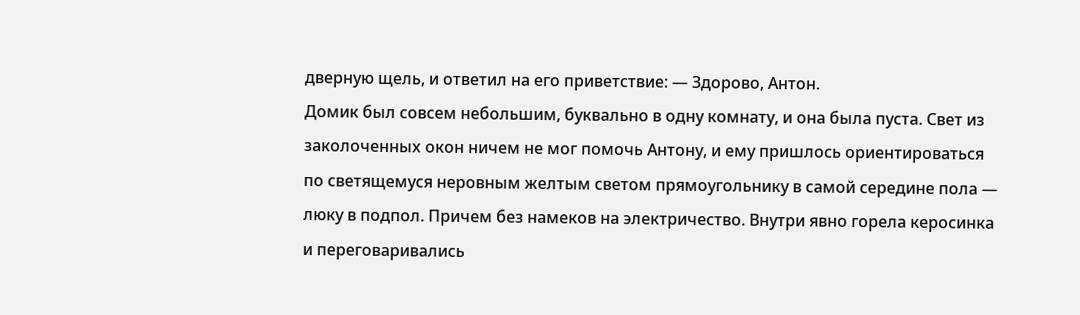дверную щель, и ответил на его приветствие: — Здорово, Антон.
Домик был совсем небольшим, буквально в одну комнату, и она была пуста. Свет из заколоченных окон ничем не мог помочь Антону, и ему пришлось ориентироваться по светящемуся неровным желтым светом прямоугольнику в самой середине пола — люку в подпол. Причем без намеков на электричество. Внутри явно горела керосинка и переговаривались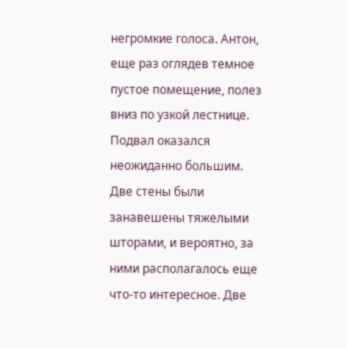негромкие голоса. Антон, еще раз оглядев темное пустое помещение, полез вниз по узкой лестнице.
Подвал оказался неожиданно большим. Две стены были занавешены тяжелыми шторами, и вероятно, за ними располагалось еще что-то интересное. Две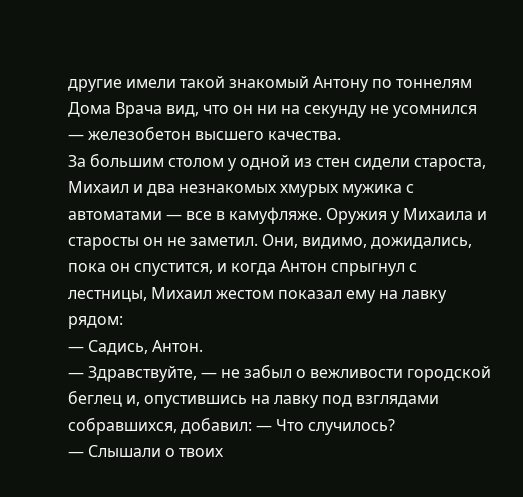другие имели такой знакомый Антону по тоннелям Дома Врача вид, что он ни на секунду не усомнился — железобетон высшего качества.
За большим столом у одной из стен сидели староста, Михаил и два незнакомых хмурых мужика с автоматами — все в камуфляже. Оружия у Михаила и старосты он не заметил. Они, видимо, дожидались, пока он спустится, и когда Антон спрыгнул с лестницы, Михаил жестом показал ему на лавку рядом:
— Садись, Антон.
— Здравствуйте, — не забыл о вежливости городской беглец и, опустившись на лавку под взглядами собравшихся, добавил: — Что случилось?
— Слышали о твоих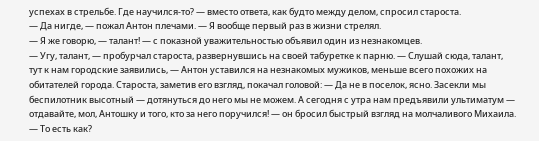успехах в стрельбе. Где научился-то? — вместо ответа, как будто между делом, спросил староста.
— Да нигде, — пожал Антон плечами. — Я вообще первый раз в жизни стрелял.
— Я же говорю, — талант! — с показной уважительностью объявил один из незнакомцев.
— Угу, талант, — пробурчал староста, развернувшись на своей табуретке к парню. — Слушай сюда, талант, тут к нам городские заявились, — Антон уставился на незнакомых мужиков, меньше всего похожих на обитателей города. Староста, заметив его взгляд, покачал головой: — Да не в поселок, ясно. Засекли мы беспилотник высотный — дотянуться до него мы не можем. А сегодня с утра нам предъявили ультиматум — отдавайте, мол, Антошку и того, кто за него поручился! — он бросил быстрый взгляд на молчаливого Михаила.
— То есть как?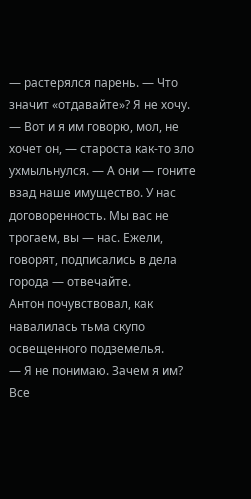— растерялся парень. — Что значит «отдавайте»? Я не хочу.
— Вот и я им говорю, мол, не хочет он, — староста как-то зло ухмыльнулся. — А они — гоните взад наше имущество. У нас договоренность. Мы вас не трогаем, вы — нас. Ежели, говорят, подписались в дела города — отвечайте.
Антон почувствовал, как навалилась тьма скупо освещенного подземелья.
— Я не понимаю. Зачем я им?
Все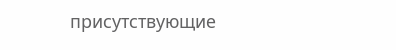присутствующие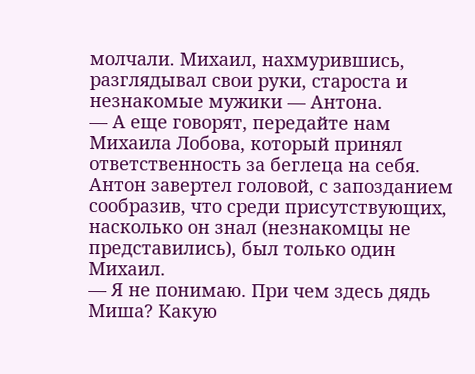молчали. Михаил, нахмурившись, разглядывал свои руки, староста и незнакомые мужики — Антона.
— А еще говорят, передайте нам Михаила Лобова, который принял ответственность за беглеца на себя.
Антон завертел головой, с запозданием сообразив, что среди присутствующих, насколько он знал (незнакомцы не представились), был только один Михаил.
— Я не понимаю. При чем здесь дядь Миша? Какую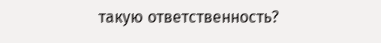такую ответственность?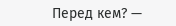Перед кем? —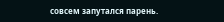совсем запутался парень.